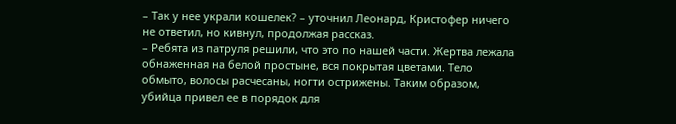– Так у нее украли кошелек? – уточнил Леонард, Кристофер ничего не ответил, но кивнул, продолжая рассказ.
– Ребята из патруля решили, что это по нашей части. Жертва лежала обнаженная на белой простыне, вся покрытая цветами. Тело обмыто, волосы расчесаны, ногти острижены. Таким образом, убийца привел ее в порядок для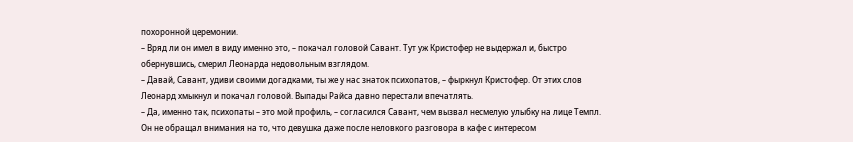похоронной церемонии.
– Вряд ли он имел в виду именно это, – покачал головой Савант. Тут уж Кристофер не выдержал и, быстро обернувшись, смерил Леонарда недовольным взглядом.
– Давай, Савант, удиви своими догадками, ты же у нас знаток психопатов, – фыркнул Кристофер. От этих слов Леонард хмыкнул и покачал головой. Выпады Райса давно перестали впечатлять.
– Да, именно так, психопаты – это мой профиль, – согласился Савант, чем вызвал несмелую улыбку на лице Темпл. Он не обращал внимания на то, что девушка даже после неловкого разговора в кафе с интересом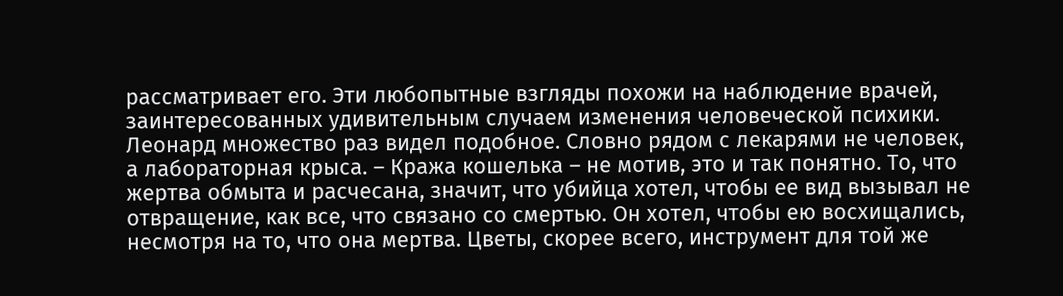рассматривает его. Эти любопытные взгляды похожи на наблюдение врачей, заинтересованных удивительным случаем изменения человеческой психики. Леонард множество раз видел подобное. Словно рядом с лекарями не человек, а лабораторная крыса. – Кража кошелька – не мотив, это и так понятно. То, что жертва обмыта и расчесана, значит, что убийца хотел, чтобы ее вид вызывал не отвращение, как все, что связано со смертью. Он хотел, чтобы ею восхищались, несмотря на то, что она мертва. Цветы, скорее всего, инструмент для той же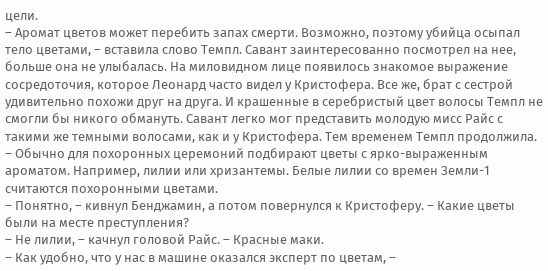цели.
– Аромат цветов может перебить запах смерти. Возможно, поэтому убийца осыпал тело цветами, – вставила слово Темпл. Савант заинтересованно посмотрел на нее, больше она не улыбалась. На миловидном лице появилось знакомое выражение сосредоточия, которое Леонард часто видел у Кристофера. Все же, брат с сестрой удивительно похожи друг на друга. И крашенные в серебристый цвет волосы Темпл не смогли бы никого обмануть. Савант легко мог представить молодую мисс Райс с такими же темными волосами, как и у Кристофера. Тем временем Темпл продолжила. – Обычно для похоронных церемоний подбирают цветы с ярко-выраженным ароматом. Например, лилии или хризантемы. Белые лилии со времен Земли-1 считаются похоронными цветами.
– Понятно, – кивнул Бенджамин, а потом повернулся к Кристоферу. – Какие цветы были на месте преступления?
– Не лилии, – качнул головой Райс. – Красные маки.
– Как удобно, что у нас в машине оказался эксперт по цветам, –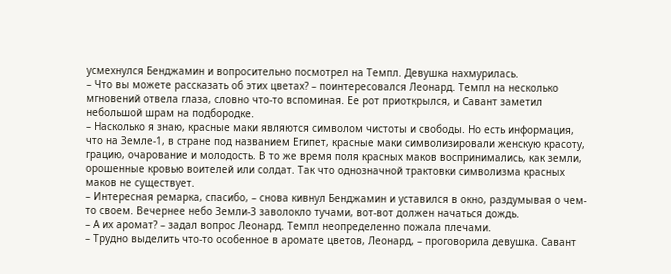усмехнулся Бенджамин и вопросительно посмотрел на Темпл. Девушка нахмурилась.
– Что вы можете рассказать об этих цветах? – поинтересовался Леонард. Темпл на несколько мгновений отвела глаза, словно что-то вспоминая. Ее рот приоткрылся, и Савант заметил небольшой шрам на подбородке.
– Насколько я знаю, красные маки являются символом чистоты и свободы. Но есть информация, что на Земле-1, в стране под названием Египет, красные маки символизировали женскую красоту, грацию, очарование и молодость. В то же время поля красных маков воспринимались, как земли, орошенные кровью воителей или солдат. Так что однозначной трактовки символизма красных маков не существует.
– Интересная ремарка, спасибо, – снова кивнул Бенджамин и уставился в окно, раздумывая о чем-то своем. Вечернее небо Земли-3 заволокло тучами, вот-вот должен начаться дождь.
– А их аромат? – задал вопрос Леонард. Темпл неопределенно пожала плечами.
– Трудно выделить что-то особенное в аромате цветов, Леонард, – проговорила девушка. Савант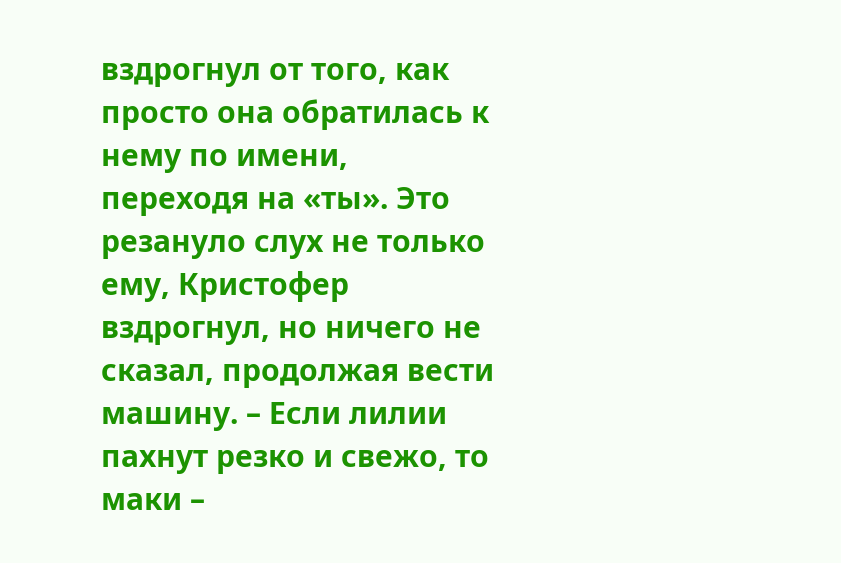вздрогнул от того, как просто она обратилась к нему по имени, переходя на «ты». Это резануло слух не только ему, Кристофер вздрогнул, но ничего не сказал, продолжая вести машину. – Если лилии пахнут резко и свежо, то маки –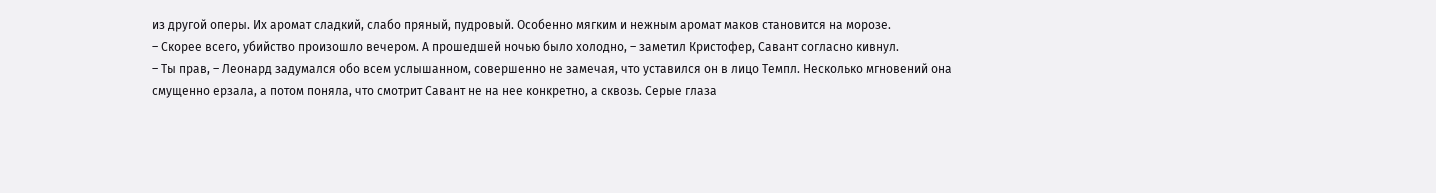из другой оперы. Их аромат сладкий, слабо пряный, пудровый. Особенно мягким и нежным аромат маков становится на морозе.
– Скорее всего, убийство произошло вечером. А прошедшей ночью было холодно, – заметил Кристофер, Савант согласно кивнул.
– Ты прав, – Леонард задумался обо всем услышанном, совершенно не замечая, что уставился он в лицо Темпл. Несколько мгновений она смущенно ерзала, а потом поняла, что смотрит Савант не на нее конкретно, а сквозь. Серые глаза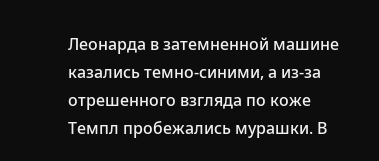Леонарда в затемненной машине казались темно-синими, а из-за отрешенного взгляда по коже Темпл пробежались мурашки. В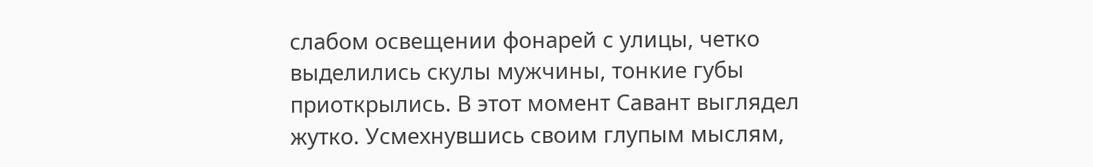слабом освещении фонарей с улицы, четко выделились скулы мужчины, тонкие губы приоткрылись. В этот момент Савант выглядел жутко. Усмехнувшись своим глупым мыслям,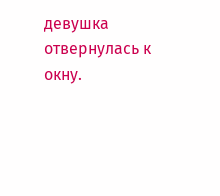девушка отвернулась к окну.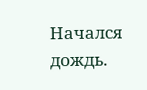Начался дождь.